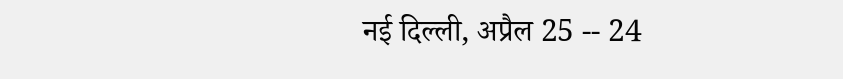नई दिल्ली, अप्रैल 25 -- 24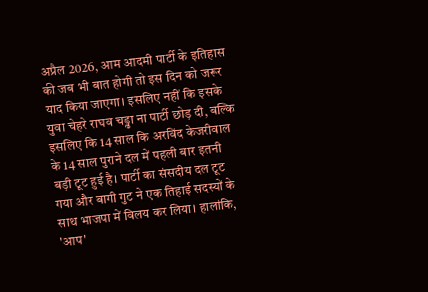अप्रैल 2026, आम आदमी पार्टी के इतिहास की जब भी बात होगी तो इस दिन को जरूर याद किया जाएगा। इसलिए नहीं कि इसके युवा चेहरे राघव चड्ढा ना पार्टी छोड़ दी, बल्कि इसलिए कि 14 साल कि अरविंद केजरीवाल के 14 साल पुराने दल में पहली बार इतनी बड़ी टूट हुई है। पार्टी का संसदीय दल टूट गया और बागी गुट ने एक तिहाई सदस्यों के साथ भाजपा में विलय कर लिया। हालांकि, 'आप'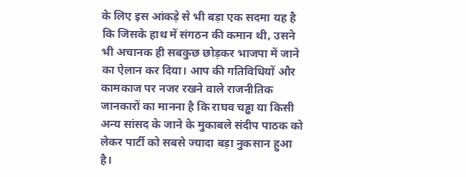के लिए इस आंकड़े से भी बड़ा एक सदमा यह है कि जिसके हाथ में संगठन की कमान थी, उसने भी अचानक ही सबकुछ छोड़कर भाजपा में जाने का ऐलान कर दिया। आप की गतिविधियों और कामकाज पर नजर रखने वाले राजनीतिक जानकारों का मानना है कि राघव चड्ढा या किसी अन्य सांसद के जाने के मुकाबले संदीप पाठक को लेकर पार्टी को सबसे ज्यादा बड़ा नुकसान हुआ है।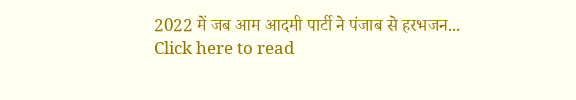2022 में जब आम आदमी पार्टी ने पंजाब से हरभजन...
Click here to read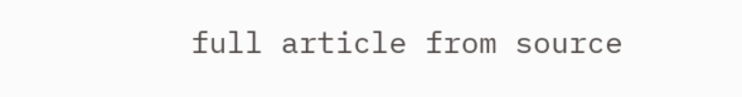full article from source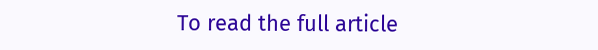To read the full article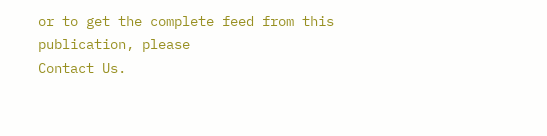or to get the complete feed from this publication, please
Contact Us.